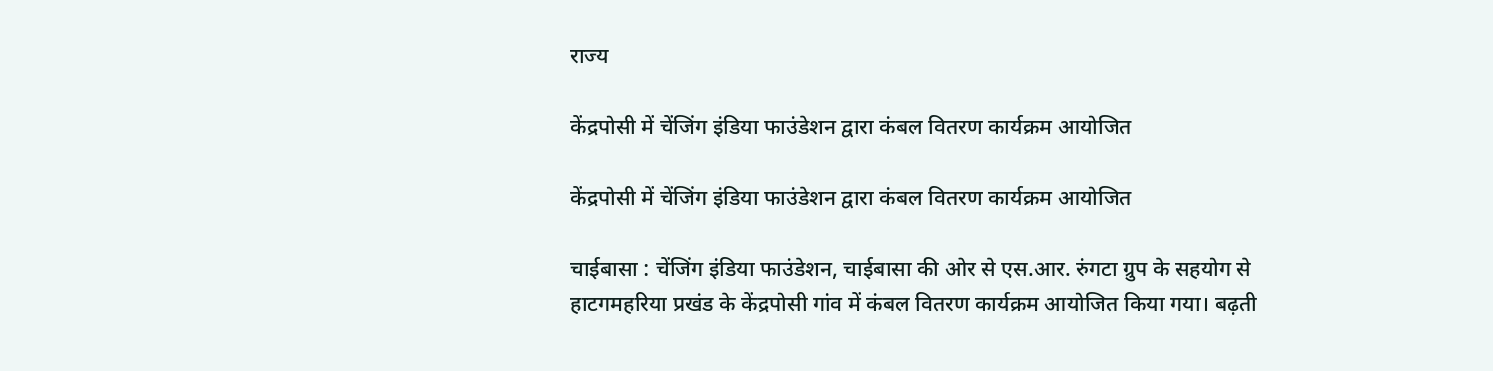राज्य

केंद्रपोसी में चेंजिंग इंडिया फाउंडेशन द्वारा कंबल वितरण कार्यक्रम आयोजित

केंद्रपोसी में चेंजिंग इंडिया फाउंडेशन द्वारा कंबल वितरण कार्यक्रम आयोजित

चाईबासा : चेंजिंग इंडिया फाउंडेशन, चाईबासा की ओर से एस.आर. रुंगटा ग्रुप के सहयोग से हाटगमहरिया प्रखंड के केंद्रपोसी गांव में कंबल वितरण कार्यक्रम आयोजित किया गया। बढ़ती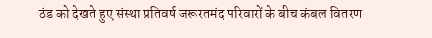ठंड को देखते हुए संस्था प्रतिवर्ष जरूरतमंद परिवारों के बीच कंबल वितरण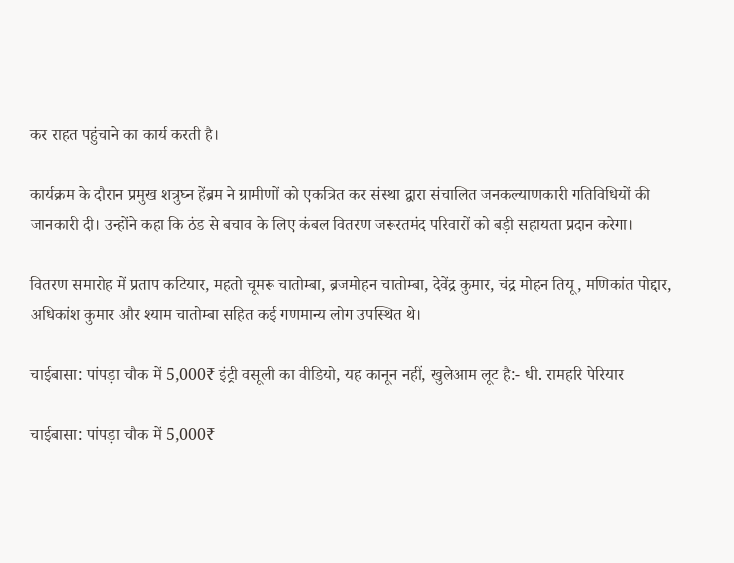कर राहत पहुंचाने का कार्य करती है।

कार्यक्रम के दौरान प्रमुख शत्रुघ्न हेंब्रम ने ग्रामीणों को एकत्रित कर संस्था द्वारा संचालित जनकल्याणकारी गतिविधियों की जानकारी दी। उन्होंने कहा कि ठंड से बचाव के लिए कंबल वितरण जरूरतमंद परिवारों को बड़ी सहायता प्रदान करेगा।

वितरण समारोह में प्रताप कटियार, महतो चूमरू चातोम्बा, ब्रजमोहन चातोम्बा, देवेंद्र कुमार, चंद्र मोहन तियू, मणिकांत पोद्दार, अधिकांश कुमार और श्याम चातोम्बा सहित कई गणमान्य लोग उपस्थित थे।

चाईबासा: पांपड़ा चौक में 5,000₹ इंट्री वसूली का वीडियो, यह कानून नहीं, खुलेआम लूट है:- धी. रामहरि पेरियार

चाईबासा: पांपड़ा चौक में 5,000₹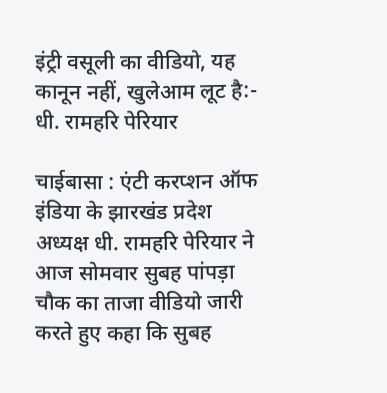इंट्री वसूली का वीडियो, यह कानून नहीं, खुलेआम लूट है:- धी. रामहरि पेरियार

चाईबासा : एंटी करप्शन ऑफ इंडिया के झारखंड प्रदेश अध्यक्ष धी. रामहरि पेरियार ने आज सोमवार सुबह पांपड़ा चौक का ताजा वीडियो जारी करते हुए कहा कि सुबह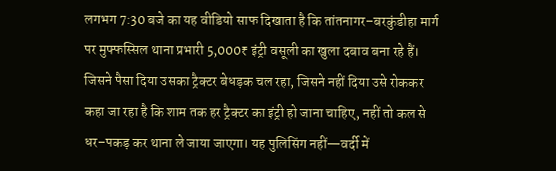लगभग 7:30 बजे का यह वीडियो साफ दिखाता है कि तांतनागर–बरकुंडीहा मार्ग पर मुफ्फस्सिल थाना प्रभारी 5,000₹ इंट्री वसूली का खुला दबाव बना रहे हैं। जिसने पैसा दिया उसका ट्रैक्टर बेधड़क चल रहा, जिसने नहीं दिया उसे रोककर कहा जा रहा है कि शाम तक हर ट्रैक्टर का इंट्री हो जाना चाहिए, नहीं तो कल से धर–पकड़ कर थाना ले जाया जाएगा। यह पुलिसिंग नहीं—वर्दी में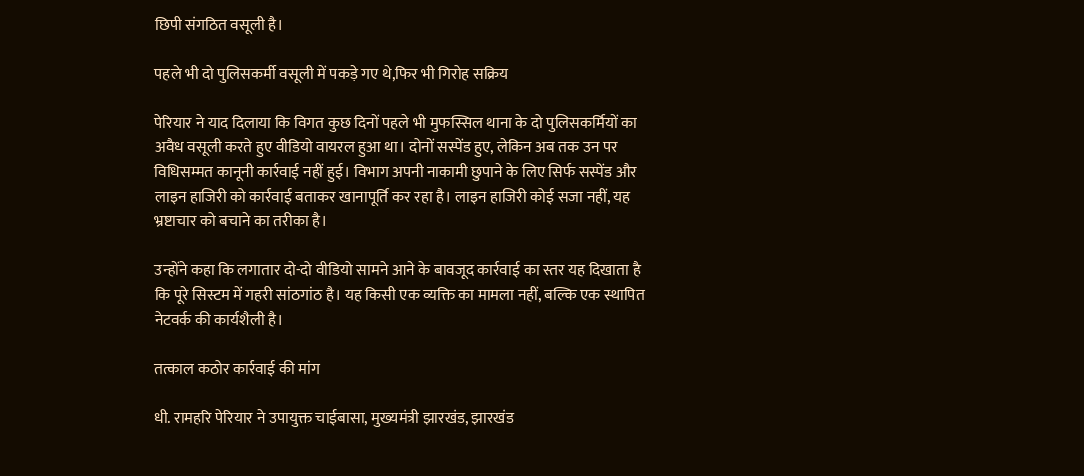छिपी संगठित वसूली है।

पहले भी दो पुलिसकर्मी वसूली में पकड़े गए थे,फिर भी गिरोह सक्रिय

पेरियार ने याद दिलाया कि विगत कुछ दिनों पहले भी मुफस्सिल थाना के दो पुलिसकर्मियों का अवैध वसूली करते हुए वीडियो वायरल हुआ था। दोनों सस्पेंड हुए, लेकिन अब तक उन पर विधिसम्मत कानूनी कार्रवाई नहीं हुई। विभाग अपनी नाकामी छुपाने के लिए सिर्फ सस्पेंड और लाइन हाजिरी को कार्रवाई बताकर खानापूर्ति कर रहा है। लाइन हाजिरी कोई सजा नहीं, यह भ्रष्टाचार को बचाने का तरीका है।

उन्होंने कहा कि लगातार दो-दो वीडियो सामने आने के बावजूद कार्रवाई का स्तर यह दिखाता है कि पूरे सिस्टम में गहरी सांठगांठ है। यह किसी एक व्यक्ति का मामला नहीं, बल्कि एक स्थापित नेटवर्क की कार्यशैली है।

तत्काल कठोर कार्रवाई की मांग

धी. रामहरि पेरियार ने उपायुक्त चाईबासा, मुख्यमंत्री झारखंड, झारखंड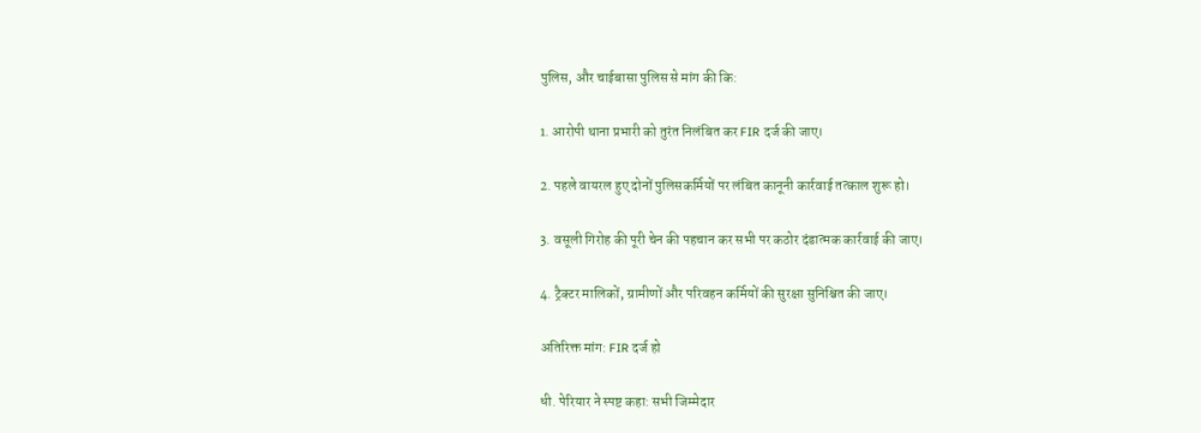पुलिस, और चाईबासा पुलिस से मांग की कि:

1. आरोपी थाना प्रभारी को तुरंत निलंबित कर FIR दर्ज की जाए।

2. पहले वायरल हुए दोनों पुलिसकर्मियों पर लंबित कानूनी कार्रवाई तत्काल शुरू हो।

3. वसूली गिरोह की पूरी चेन की पहचान कर सभी पर कठोर दंडात्मक कार्रवाई की जाए।

4. ट्रैक्टर मालिकों, ग्रामीणों और परिवहन कर्मियों की सुरक्षा सुनिश्चित की जाए।

अतिरिक्त मांग: FIR दर्ज हो

धी. पेरियार ने स्पष्ट कहा: सभी जिम्मेदार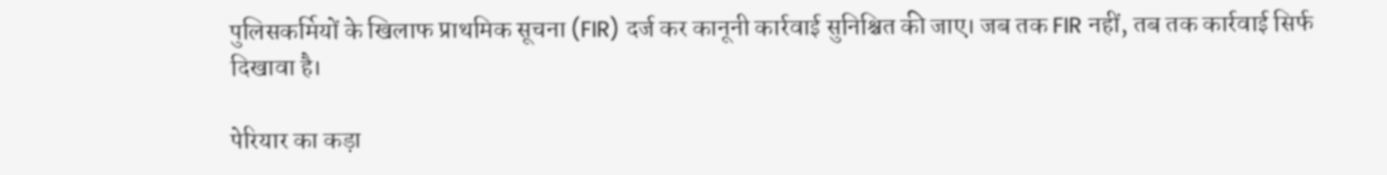पुलिसकर्मियों के खिलाफ प्राथमिक सूचना (FIR) दर्ज कर कानूनी कार्रवाई सुनिश्चित की जाए। जब तक FIR नहीं, तब तक कार्रवाई सिर्फ दिखावा है।

पेरियार का कड़ा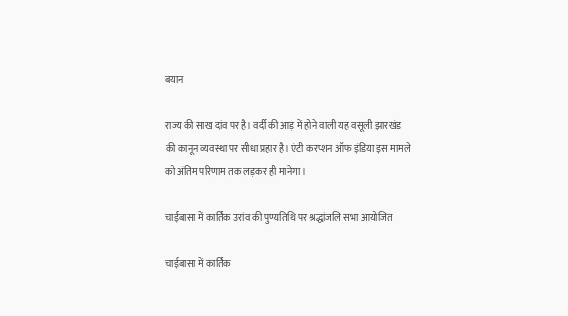बयान

राज्य की साख दांव पर है। वर्दी की आड़ में होने वाली यह वसूली झारखंड की कानून व्यवस्था पर सीधा प्रहार है। एंटी करप्शन ऑफ इंडिया इस मामले को अंतिम परिणाम तक लड़कर ही मानेगा।

चाईबासा में कार्तिक उरांव की पुण्यतिथि पर श्रद्धांजलि सभा आयोजित

चाईबासा में कार्तिक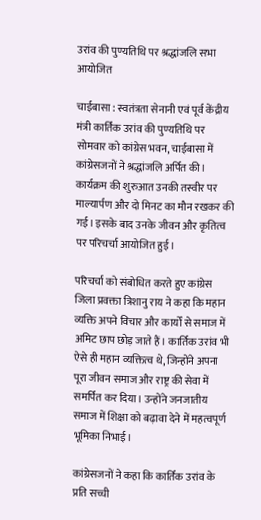उरांव की पुण्यतिथि पर श्रद्धांजलि सभा आयोजित

चाईबासा : स्वतंत्रता सेनानी एवं पूर्व केंद्रीय मंत्री कार्तिक उरांव की पुण्यतिथि पर सोमवार को कांग्रेस भवन, चाईबासा में कांग्रेसजनों ने श्रद्धांजलि अर्पित की। कार्यक्रम की शुरुआत उनकी तस्वीर पर माल्यार्पण और दो मिनट का मौन रखकर की गई। इसके बाद उनके जीवन और कृतित्व पर परिचर्चा आयोजित हुई।

परिचर्चा को संबोधित करते हुए कांग्रेस जिला प्रवक्ता त्रिशानु राय ने कहा कि महान व्यक्ति अपने विचार और कार्यों से समाज में अमिट छाप छोड़ जाते हैं। कार्तिक उरांव भी ऐसे ही महान व्यक्तित्व थे, जिन्होंने अपना पूरा जीवन समाज और राष्ट्र की सेवा में समर्पित कर दिया। उन्होंने जनजातीय समाज में शिक्षा को बढ़ावा देने में महत्वपूर्ण भूमिका निभाई।

कांग्रेसजनों ने कहा कि कार्तिक उरांव के प्रति सच्ची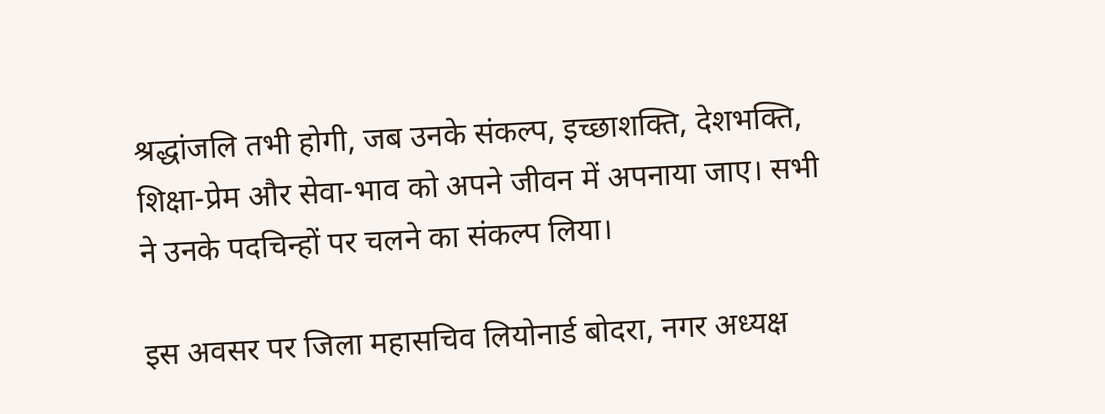श्रद्धांजलि तभी होगी, जब उनके संकल्प, इच्छाशक्ति, देशभक्ति, शिक्षा-प्रेम और सेवा-भाव को अपने जीवन में अपनाया जाए। सभी ने उनके पदचिन्हों पर चलने का संकल्प लिया।

इस अवसर पर जिला महासचिव लियोनार्ड बोदरा, नगर अध्यक्ष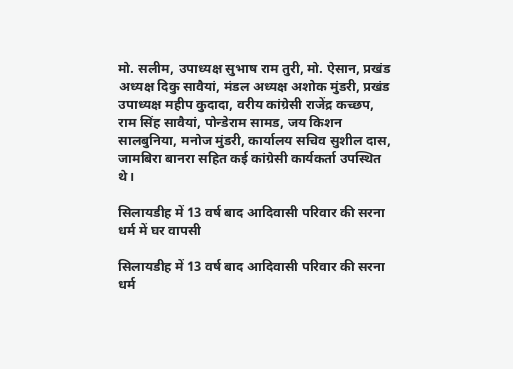मो. सलीम, उपाध्यक्ष सुभाष राम तुरी, मो. ऐसान, प्रखंड अध्यक्ष दिकु सावैयां, मंडल अध्यक्ष अशोक मुंडरी, प्रखंड उपाध्यक्ष महीप कुदादा, वरीय कांग्रेसी राजेंद्र कच्छप, राम सिंह सावैयां, पोन्डेराम सामड, जय किशन सालबुनिया, मनोज मुंडरी, कार्यालय सचिव सुशील दास, जामबिरा बानरा सहित कई कांग्रेसी कार्यकर्ता उपस्थित थे।

सिलायडीह में 13 वर्ष बाद आदिवासी परिवार की सरना धर्म में घर वापसी

सिलायडीह में 13 वर्ष बाद आदिवासी परिवार की सरना धर्म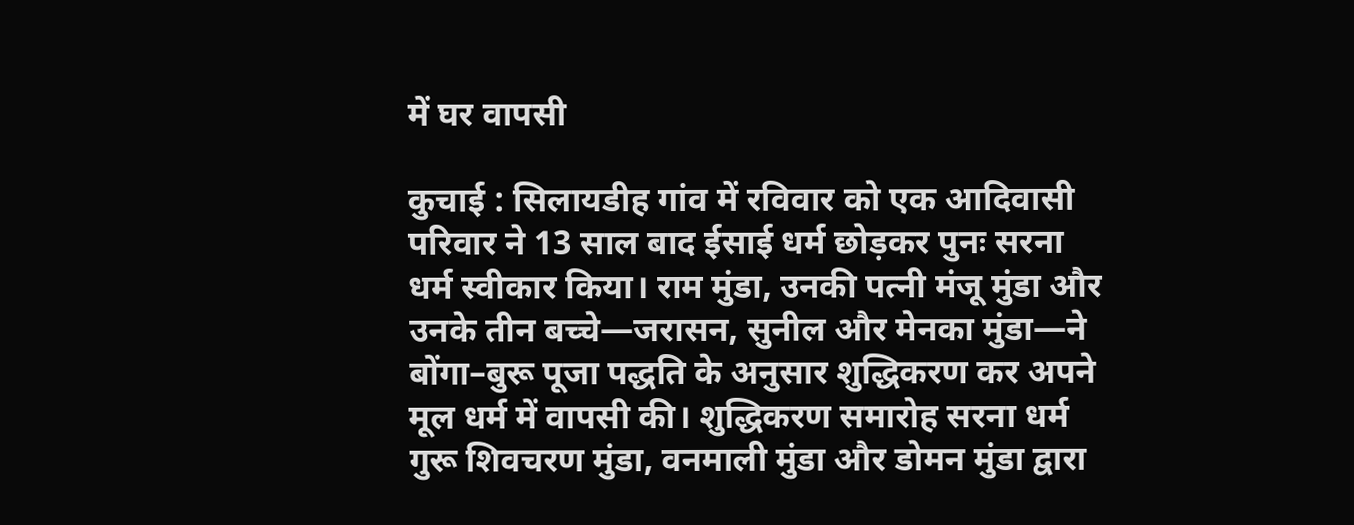में घर वापसी

कुचाई : सिलायडीह गांव में रविवार को एक आदिवासी परिवार ने 13 साल बाद ईसाई धर्म छोड़कर पुनः सरना धर्म स्वीकार किया। राम मुंडा, उनकी पत्नी मंजू मुंडा और उनके तीन बच्चे—जरासन, सुनील और मेनका मुंडा—ने बोंगा–बुरू पूजा पद्धति के अनुसार शुद्धिकरण कर अपने मूल धर्म में वापसी की। शुद्धिकरण समारोह सरना धर्म गुरू शिवचरण मुंडा, वनमाली मुंडा और डोमन मुंडा द्वारा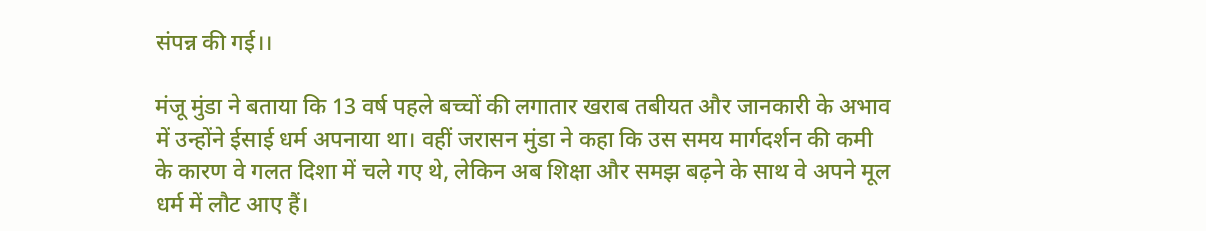संपन्न की गई।।

मंजू मुंडा ने बताया कि 13 वर्ष पहले बच्चों की लगातार खराब तबीयत और जानकारी के अभाव में उन्होंने ईसाई धर्म अपनाया था। वहीं जरासन मुंडा ने कहा कि उस समय मार्गदर्शन की कमी के कारण वे गलत दिशा में चले गए थे, लेकिन अब शिक्षा और समझ बढ़ने के साथ वे अपने मूल धर्म में लौट आए हैं।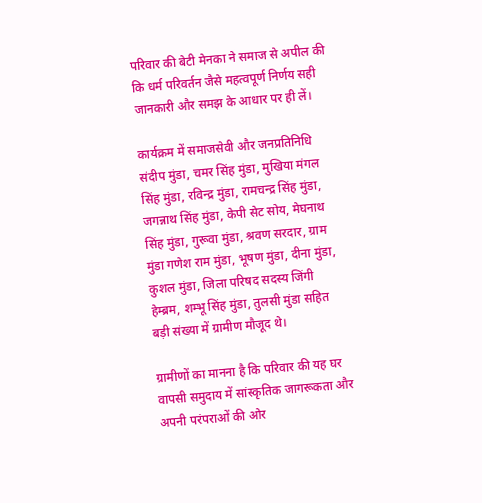परिवार की बेटी मेनका ने समाज से अपील की कि धर्म परिवर्तन जैसे महत्वपूर्ण निर्णय सही जानकारी और समझ के आधार पर ही लें।

कार्यक्रम में समाजसेवी और जनप्रतिनिधि संदीप मुंडा, चमर सिंह मुंडा, मुखिया मंगल सिंह मुंडा, रविन्द्र मुंडा, रामचन्द्र सिंह मुंडा, जगन्नाथ सिंह मुंडा, केपी सेट सोय, मेघनाथ सिंह मुंडा, गुरूवा मुंडा, श्रवण सरदार, ग्राम मुंडा गणेश राम मुंडा, भूषण मुंडा, दीना मुंडा, कुशल मुंडा, जिला परिषद सदस्य जिंगी हेम्ब्रम, शम्भू सिंह मुंडा, तुलसी मुंडा सहित बड़ी संख्या में ग्रामीण मौजूद थे।

ग्रामीणों का मानना है कि परिवार की यह घर वापसी समुदाय में सांस्कृतिक जागरूकता और अपनी परंपराओं की ओर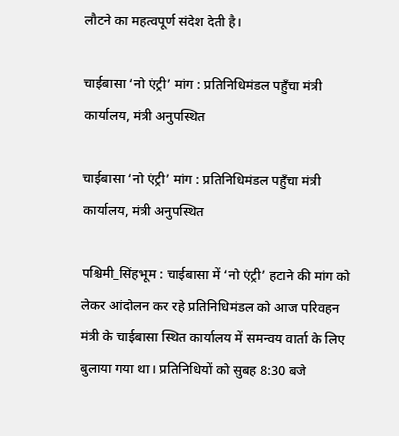लौटने का महत्वपूर्ण संदेश देती है।

चाईबासा ‘नो एंट्री’ मांग : प्रतिनिधिमंडल पहुँचा मंत्री कार्यालय, मंत्री अनुपस्थित

चाईबासा ‘नो एंट्री’ मांग : प्रतिनिधिमंडल पहुँचा मंत्री कार्यालय, मंत्री अनुपस्थित

पश्चिमी_सिंहभूम : चाईबासा में ‘नो एंट्री’ हटाने की मांग को लेकर आंदोलन कर रहे प्रतिनिधिमंडल को आज परिवहन मंत्री के चाईबासा स्थित कार्यालय में समन्वय वार्ता के लिए बुलाया गया था। प्रतिनिधियों को सुबह 8:30 बजे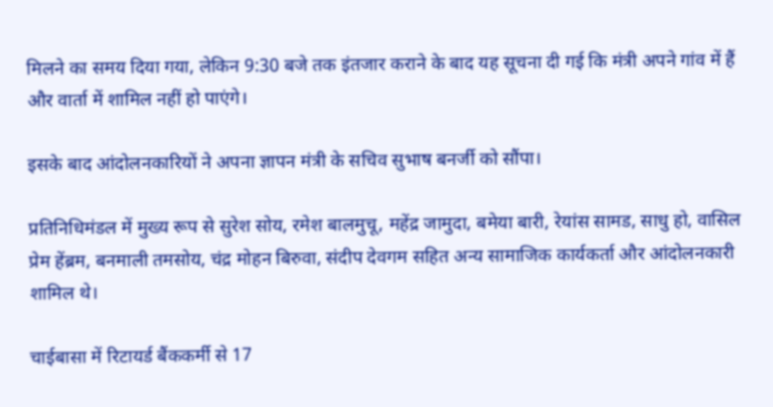मिलने का समय दिया गया, लेकिन 9:30 बजे तक इंतजार कराने के बाद यह सूचना दी गई कि मंत्री अपने गांव में हैं और वार्ता में शामिल नहीं हो पाएंगे।

इसके बाद आंदोलनकारियों ने अपना ज्ञापन मंत्री के सचिव सुभाष बनर्जी को सौंपा।

प्रतिनिधिमंडल में मुख्य रूप से सुरेश सोय, रमेश बालमुचू, महेंद्र जामुदा, बमेया बारी, रेयांस सामड, साधु हो, वासिल प्रेम हेंब्रम, बनमाली तमसोय, चंद्र मोहन बिरुवा, संदीप देवगम सहित अन्य सामाजिक कार्यकर्ता और आंदोलनकारी शामिल थे।

चाईबासा में रिटायर्ड बैंककर्मी से 17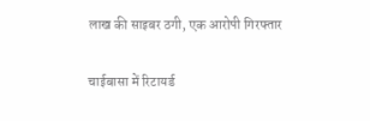लाख की साइबर ठगी, एक आरोपी गिरफ्तार

चाईबासा में रिटायर्ड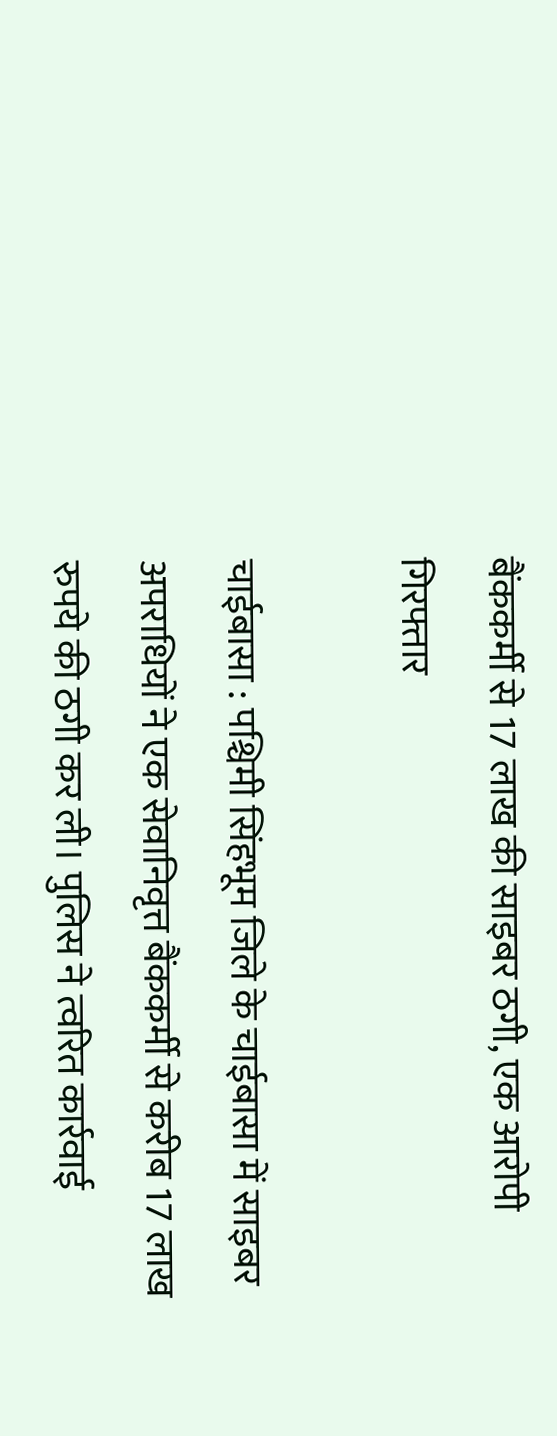बैंककर्मी से 17 लाख की साइबर ठगी, एक आरोपी गिरफ्तार

चाईबासा : पश्चिमी सिंहभूम जिले के चाईबासा में साइबर अपराधियों ने एक सेवानिवृत्त बैंककर्मी से करीब 17 लाख रुपये की ठगी कर ली। पुलिस ने त्वरित कार्रवाई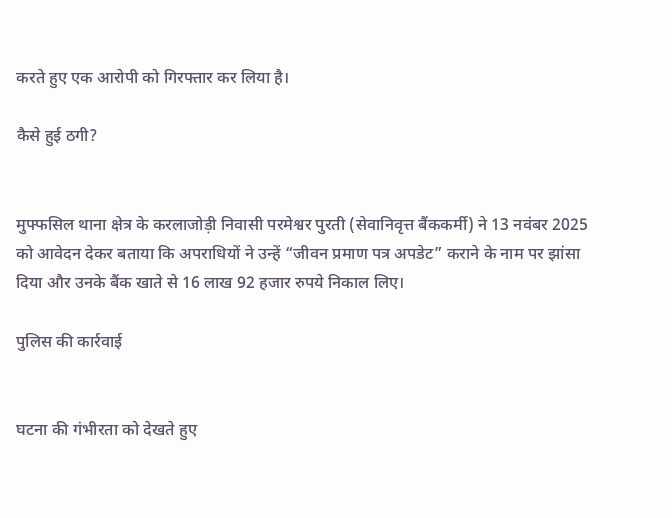करते हुए एक आरोपी को गिरफ्तार कर लिया है।

कैसे हुई ठगी?


मुफ्फसिल थाना क्षेत्र के करलाजोड़ी निवासी परमेश्वर पुरती (सेवानिवृत्त बैंककर्मी) ने 13 नवंबर 2025 को आवेदन देकर बताया कि अपराधियों ने उन्हें “जीवन प्रमाण पत्र अपडेट” कराने के नाम पर झांसा दिया और उनके बैंक खाते से 16 लाख 92 हजार रुपये निकाल लिए।

पुलिस की कार्रवाई


घटना की गंभीरता को देखते हुए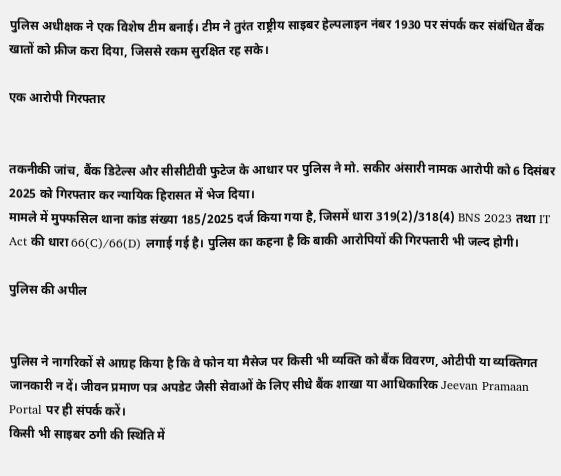पुलिस अधीक्षक ने एक विशेष टीम बनाई। टीम ने तुरंत राष्ट्रीय साइबर हेल्पलाइन नंबर 1930 पर संपर्क कर संबंधित बैंक खातों को फ्रीज करा दिया, जिससे रकम सुरक्षित रह सके।

एक आरोपी गिरफ्तार


तकनीकी जांच, बैंक डिटेल्स और सीसीटीवी फुटेज के आधार पर पुलिस ने मो. सकीर अंसारी नामक आरोपी को 6 दिसंबर 2025 को गिरफ्तार कर न्यायिक हिरासत में भेज दिया।
मामले में मुफ्फसिल थाना कांड संख्या 185/2025 दर्ज किया गया है, जिसमें धारा 319(2)/318(4) BNS 2023 तथा IT Act की धारा 66(C)/66(D) लगाई गई है। पुलिस का कहना है कि बाकी आरोपियों की गिरफ्तारी भी जल्द होगी।

पुलिस की अपील


पुलिस ने नागरिकों से आग्रह किया है कि वे फोन या मैसेज पर किसी भी व्यक्ति को बैंक विवरण, ओटीपी या व्यक्तिगत जानकारी न दें। जीवन प्रमाण पत्र अपडेट जैसी सेवाओं के लिए सीधे बैंक शाखा या आधिकारिक Jeevan Pramaan Portal पर ही संपर्क करें।
किसी भी साइबर ठगी की स्थिति में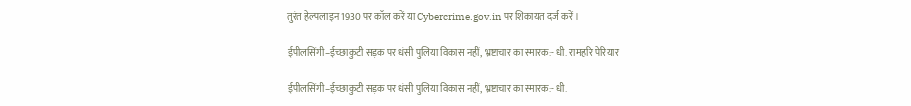तुरंत हेल्पलाइन 1930 पर कॉल करें या Cybercrime.gov.in पर शिकायत दर्ज करें।

ईपीलसिंगी–ईच्छाकुटी सड़क पर धंसी पुलिया विकास नहीं, भ्रष्टाचार का स्मारक:- धी. रामहरि पेरियार

ईपीलसिंगी–ईच्छाकुटी सड़क पर धंसी पुलिया विकास नहीं, भ्रष्टाचार का स्मारक:- धी.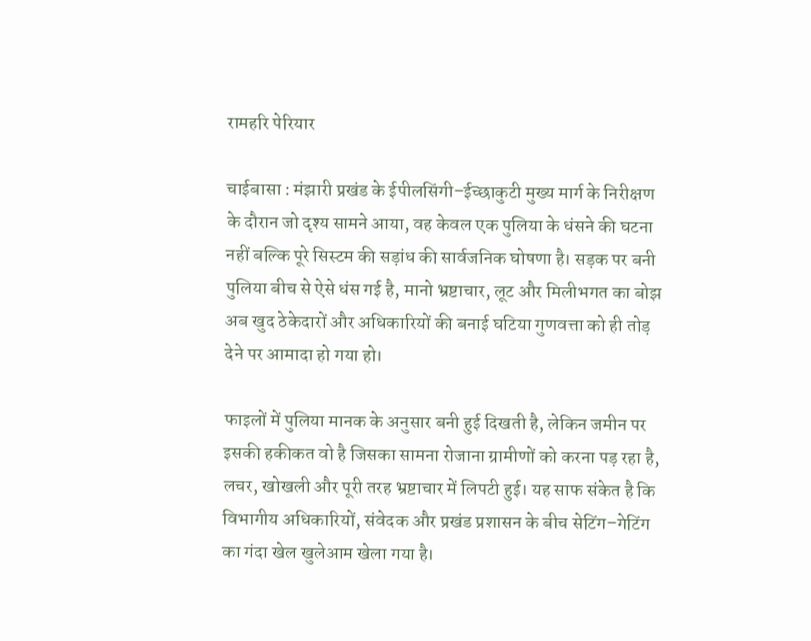रामहरि पेरियार

चाईबासा : मंझारी प्रखंड के ईपीलसिंगी–ईच्छाकुटी मुख्य मार्ग के निरीक्षण के दौरान जो दृश्य सामने आया, वह केवल एक पुलिया के धंसने की घटना नहीं बल्कि पूरे सिस्टम की सड़ांध की सार्वजनिक घोषणा है। सड़क पर बनी पुलिया बीच से ऐसे धंस गई है, मानो भ्रष्टाचार, लूट और मिलीभगत का बोझ अब खुद ठेकेदारों और अधिकारियों की बनाई घटिया गुणवत्ता को ही तोड़ देने पर आमादा हो गया हो।

फाइलों में पुलिया मानक के अनुसार बनी हुई दिखती है, लेकिन जमीन पर इसकी हकीकत वो है जिसका सामना रोजाना ग्रामीणों को करना पड़ रहा है, लचर, खोखली और पूरी तरह भ्रष्टाचार में लिपटी हुई। यह साफ संकेत है कि विभागीय अधिकारियों, संवेदक और प्रखंड प्रशासन के बीच सेटिंग–गेटिंग का गंदा खेल खुलेआम खेला गया है।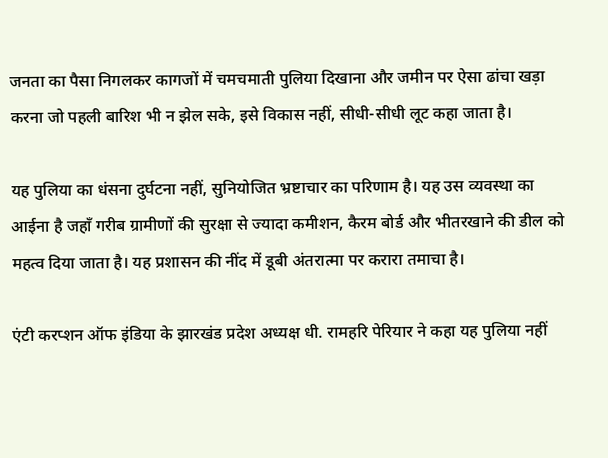जनता का पैसा निगलकर कागजों में चमचमाती पुलिया दिखाना और जमीन पर ऐसा ढांचा खड़ा करना जो पहली बारिश भी न झेल सके, इसे विकास नहीं, सीधी-सीधी लूट कहा जाता है।

यह पुलिया का धंसना दुर्घटना नहीं, सुनियोजित भ्रष्टाचार का परिणाम है। यह उस व्यवस्था का आईना है जहाँ गरीब ग्रामीणों की सुरक्षा से ज्यादा कमीशन, कैरम बोर्ड और भीतरखाने की डील को महत्व दिया जाता है। यह प्रशासन की नींद में डूबी अंतरात्मा पर करारा तमाचा है।

एंटी करप्शन ऑफ इंडिया के झारखंड प्रदेश अध्यक्ष धी. रामहरि पेरियार ने कहा यह पुलिया नहीं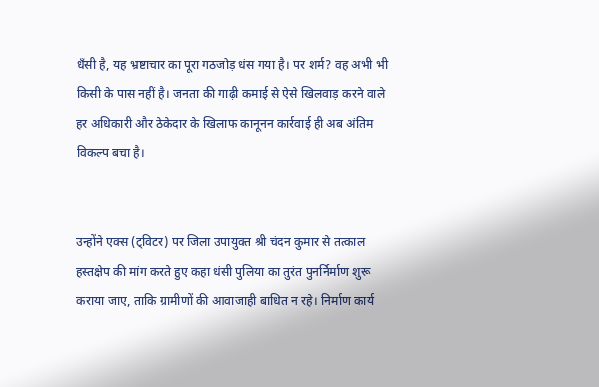धँसी है, यह भ्रष्टाचार का पूरा गठजोड़ धंस गया है। पर शर्म? वह अभी भी किसी के पास नहीं है। जनता की गाढ़ी कमाई से ऐसे खिलवाड़ करने वाले हर अधिकारी और ठेकेदार के खिलाफ कानूनन कार्रवाई ही अब अंतिम विकल्प बचा है।


उन्होंने एक्स (ट्विटर) पर जिला उपायुक्त श्री चंदन कुमार से तत्काल हस्तक्षेप की मांग करते हुए कहा धंसी पुलिया का तुरंत पुनर्निर्माण शुरू कराया जाए, ताकि ग्रामीणों की आवाजाही बाधित न रहे। निर्माण कार्य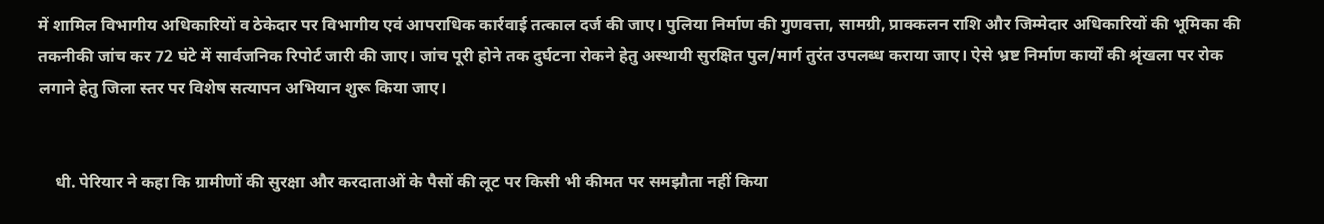में शामिल विभागीय अधिकारियों व ठेकेदार पर विभागीय एवं आपराधिक कार्रवाई तत्काल दर्ज की जाए। पुलिया निर्माण की गुणवत्ता, सामग्री, प्राक्कलन राशि और जिम्मेदार अधिकारियों की भूमिका की तकनीकी जांच कर 72 घंटे में सार्वजनिक रिपोर्ट जारी की जाए। जांच पूरी होने तक दुर्घटना रोकने हेतु अस्थायी सुरक्षित पुल/मार्ग तुरंत उपलब्ध कराया जाए। ऐसे भ्रष्ट निर्माण कार्यों की श्रृंखला पर रोक लगाने हेतु जिला स्तर पर विशेष सत्यापन अभियान शुरू किया जाए।


    धी. पेरियार ने कहा कि ग्रामीणों की सुरक्षा और करदाताओं के पैसों की लूट पर किसी भी कीमत पर समझौता नहीं किया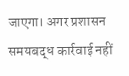जाएगा। अगर प्रशासन समयबद्ध कार्रवाई नहीं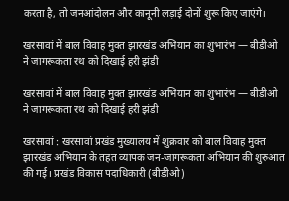करता है, तो जनआंदोलन और कानूनी लड़ाई दोनों शुरू किए जाएंगे।

खरसावां में बाल विवाह मुक्त झारखंड अभियान का शुभारंभ — बीडीओ ने जागरूकता रथ को दिखाई हरी झंडी

खरसावां में बाल विवाह मुक्त झारखंड अभियान का शुभारंभ — बीडीओ ने जागरूकता रथ को दिखाई हरी झंडी

खरसावां : खरसावां प्रखंड मुख्यालय में शुक्रवार को बाल विवाह मुक्त झारखंड अभियान के तहत व्यापक जन-जागरूकता अभियान की शुरुआत की गई। प्रखंड विकास पदाधिकारी (बीडीओ)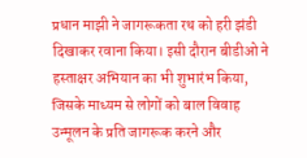प्रधान माझी ने जागरूकता रथ को हरी झंडी दिखाकर रवाना किया। इसी दौरान बीडीओ ने हस्ताक्षर अभियान का भी शुभारंभ किया, जिसके माध्यम से लोगों को बाल विवाह उन्मूलन के प्रति जागरूक करने और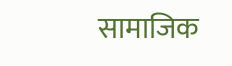सामाजिक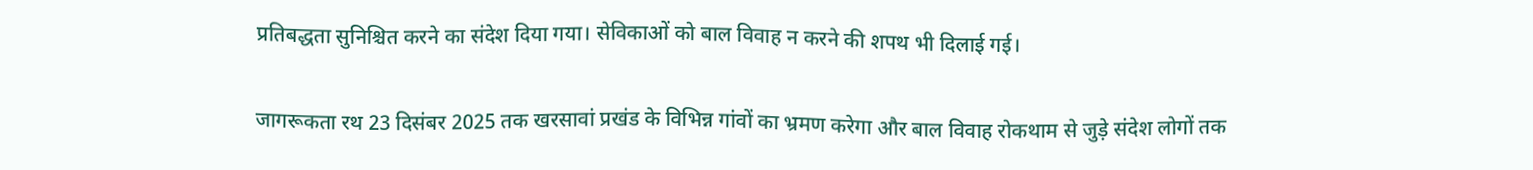प्रतिबद्धता सुनिश्चित करने का संदेश दिया गया। सेविकाओं को बाल विवाह न करने की शपथ भी दिलाई गई।

जागरूकता रथ 23 दिसंबर 2025 तक खरसावां प्रखंड के विभिन्न गांवों का भ्रमण करेगा और बाल विवाह रोकथाम से जुड़े संदेश लोगों तक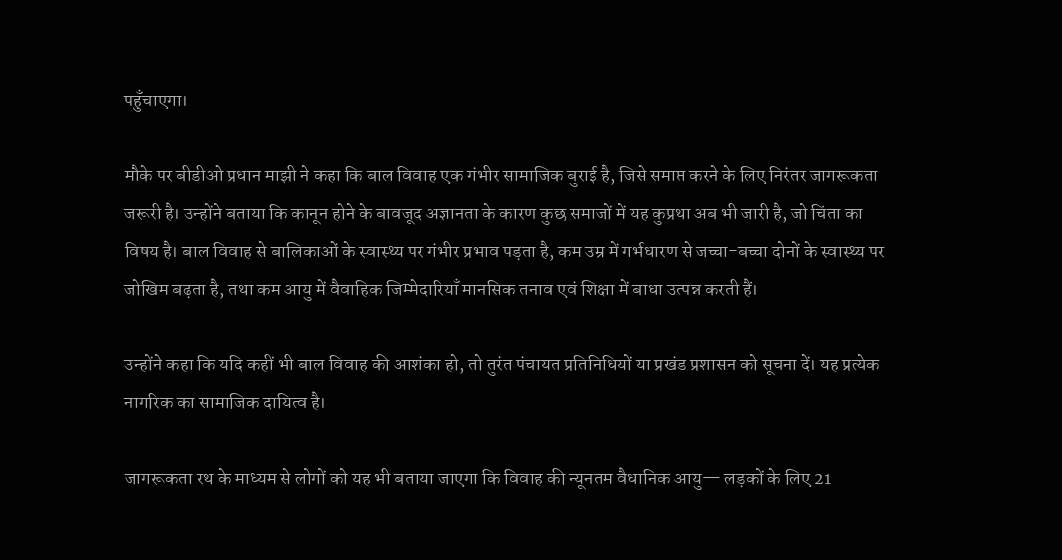पहुँचाएगा।

मौके पर बीडीओ प्रधान माझी ने कहा कि बाल विवाह एक गंभीर सामाजिक बुराई है, जिसे समाप्त करने के लिए निरंतर जागरूकता जरूरी है। उन्होंने बताया कि कानून होने के बावजूद अज्ञानता के कारण कुछ समाजों में यह कुप्रथा अब भी जारी है, जो चिंता का विषय है। बाल विवाह से बालिकाओं के स्वास्थ्य पर गंभीर प्रभाव पड़ता है, कम उम्र में गर्भधारण से जच्चा-बच्चा दोनों के स्वास्थ्य पर जोखिम बढ़ता है, तथा कम आयु में वैवाहिक जिम्मेदारियाँ मानसिक तनाव एवं शिक्षा में बाधा उत्पन्न करती हैं।

उन्होंने कहा कि यदि कहीं भी बाल विवाह की आशंका हो, तो तुरंत पंचायत प्रतिनिधियों या प्रखंड प्रशासन को सूचना दें। यह प्रत्येक नागरिक का सामाजिक दायित्व है।

जागरूकता रथ के माध्यम से लोगों को यह भी बताया जाएगा कि विवाह की न्यूनतम वैधानिक आयु— लड़कों के लिए 21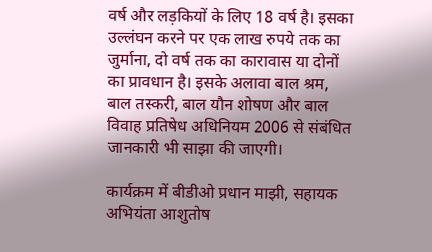वर्ष और लड़कियों के लिए 18 वर्ष है। इसका उल्लंघन करने पर एक लाख रुपये तक का जुर्माना, दो वर्ष तक का कारावास या दोनों का प्रावधान है। इसके अलावा बाल श्रम, बाल तस्करी, बाल यौन शोषण और बाल विवाह प्रतिषेध अधिनियम 2006 से संबंधित जानकारी भी साझा की जाएगी।

कार्यक्रम में बीडीओ प्रधान माझी, सहायक अभियंता आशुतोष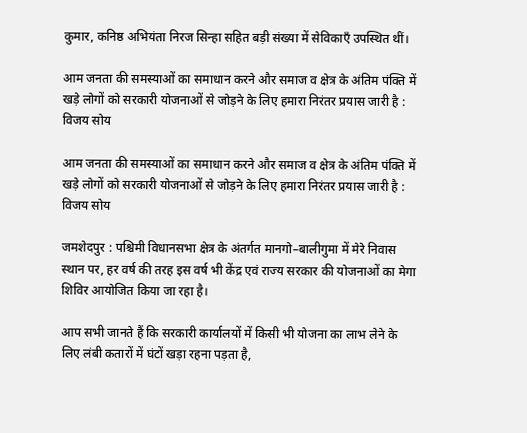कुमार, कनिष्ठ अभियंता निरज सिन्हा सहित बड़ी संख्या में सेविकाएँ उपस्थित थीं।

आम जनता की समस्याओं का समाधान करने और समाज व क्षेत्र के अंतिम पंक्ति में खड़े लोगों को सरकारी योजनाओं से जोड़ने के लिए हमारा निरंतर प्रयास जारी है : विजय सोय

आम जनता की समस्याओं का समाधान करने और समाज व क्षेत्र के अंतिम पंक्ति में खड़े लोगों को सरकारी योजनाओं से जोड़ने के लिए हमारा निरंतर प्रयास जारी है : विजय सोय

जमशेदपुर : पश्चिमी विधानसभा क्षेत्र के अंतर्गत मानगो–बालीगुमा में मेरे निवास स्थान पर, हर वर्ष की तरह इस वर्ष भी केंद्र एवं राज्य सरकार की योजनाओं का मेगा शिविर आयोजित किया जा रहा है।

आप सभी जानते हैं कि सरकारी कार्यालयों में किसी भी योजना का लाभ लेने के लिए लंबी कतारों में घंटों खड़ा रहना पड़ता है,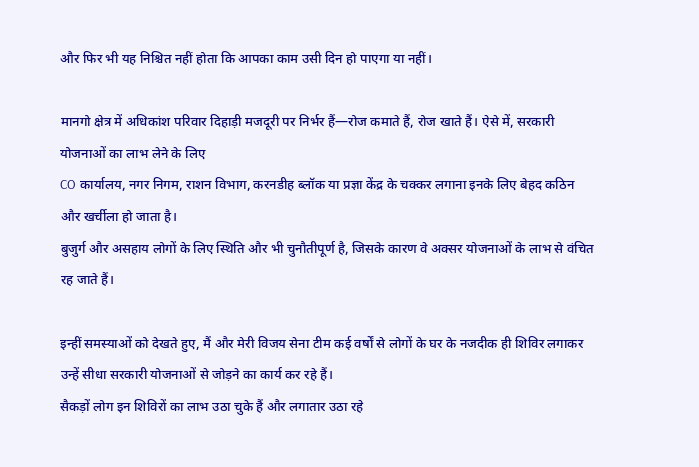और फिर भी यह निश्चित नहीं होता कि आपका काम उसी दिन हो पाएगा या नहीं।

मानगो क्षेत्र में अधिकांश परिवार दिहाड़ी मजदूरी पर निर्भर हैं—रोज कमाते हैं, रोज खाते हैं। ऐसे में, सरकारी योजनाओं का लाभ लेने के लिए
CO कार्यालय, नगर निगम, राशन विभाग, करनडीह ब्लॉक या प्रज्ञा केंद्र के चक्कर लगाना इनके लिए बेहद कठिन और खर्चीला हो जाता है।
बुजुर्ग और असहाय लोगों के लिए स्थिति और भी चुनौतीपूर्ण है, जिसके कारण वे अक्सर योजनाओं के लाभ से वंचित रह जाते हैं।

इन्हीं समस्याओं को देखते हुए, मैं और मेरी विजय सेना टीम कई वर्षों से लोगों के घर के नजदीक ही शिविर लगाकर उन्हें सीधा सरकारी योजनाओं से जोड़ने का कार्य कर रहे हैं।
सैकड़ों लोग इन शिविरों का लाभ उठा चुके हैं और लगातार उठा रहे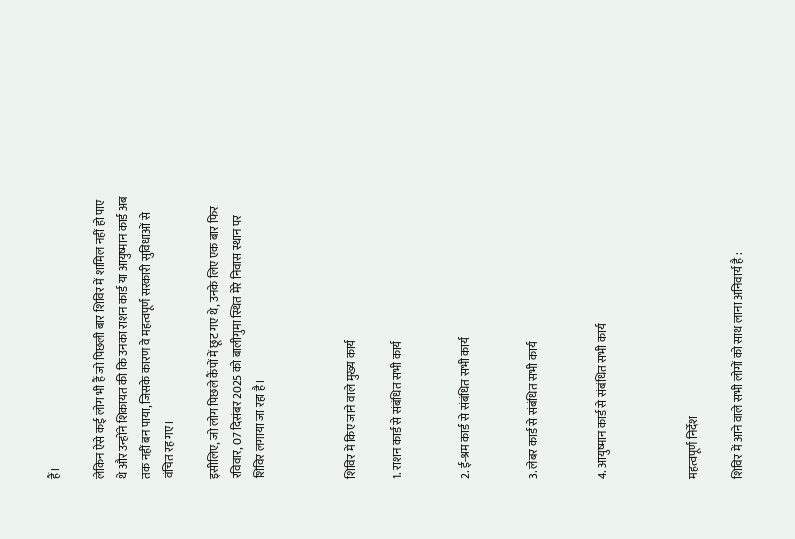हैं।

लेकिन ऐसे कई लोग भी हैं जो पिछली बार शिविर में शामिल नहीं हो पाए थे और उन्होंने शिकायत की कि उनका राशन कार्ड या आयुष्मान कार्ड अब तक नहीं बन पाया, जिसके कारण वे महत्वपूर्ण सरकारी सुविधाओं से वंचित रह गए।

इसीलिए, जो लोग पिछले कैंपों में छूट गए थे, उनके लिए एक बार फिर
रविवार, 07 दिसंबर 2025 को बालीगुमा स्थित मेरे निवास स्थान पर शिविर लगाया जा रहा है।



शिविर में किए जाने वाले मुख्य कार्य

1. राशन कार्ड से संबंधित सभी कार्य


2. ई-श्रम कार्ड से संबंधित सभी कार्य


3. लेबर कार्ड से संबंधित सभी कार्य


4. आयुष्मान कार्ड से संबंधित सभी कार्य



महत्वपूर्ण निर्देश

शिविर में आने वाले सभी लोगों को साथ लाना अनिवार्य है :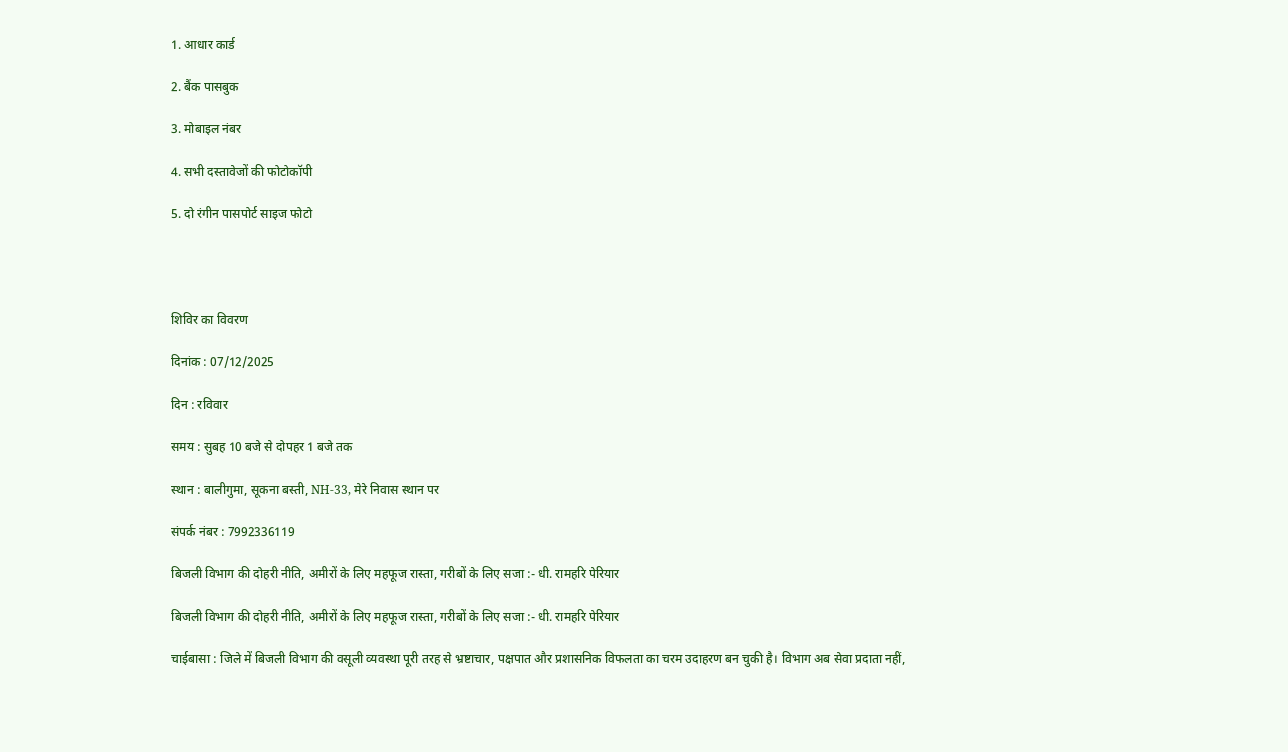1. आधार कार्ड

2. बैंक पासबुक

3. मोबाइल नंबर

4. सभी दस्तावेजों की फोटोकॉपी

5. दो रंगीन पासपोर्ट साइज फोटो




शिविर का विवरण

दिनांक : 07/12/2025

दिन : रविवार

समय : सुबह 10 बजे से दोपहर 1 बजे तक

स्थान : बालीगुमा, सूकना बस्ती, NH-33, मेरे निवास स्थान पर

संपर्क नंबर : 7992336119

बिजली विभाग की दोहरी नीति, अमीरों के लिए महफूज रास्ता, गरीबों के लिए सजा :- धी. रामहरि पेरियार

बिजली विभाग की दोहरी नीति, अमीरों के लिए महफूज रास्ता, गरीबों के लिए सजा :- धी. रामहरि पेरियार

चाईबासा : जिले में बिजली विभाग की वसूली व्यवस्था पूरी तरह से भ्रष्टाचार, पक्षपात और प्रशासनिक विफलता का चरम उदाहरण बन चुकी है। विभाग अब सेवा प्रदाता नहीं,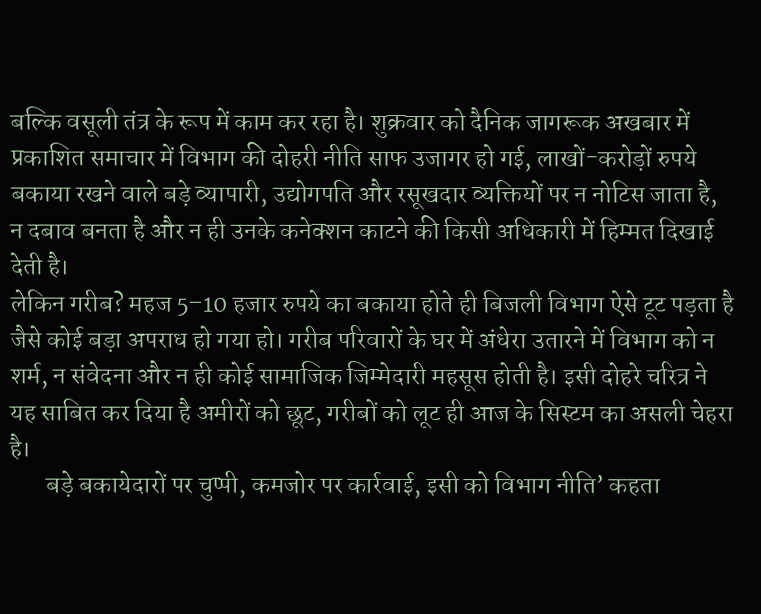बल्कि वसूली तंत्र के रूप में काम कर रहा है। शुक्रवार को दैनिक जागरूक अखबार में प्रकाशित समाचार में विभाग की दोहरी नीति साफ उजागर हो गई, लाखों-करोड़ों रुपये बकाया रखने वाले बड़े व्यापारी, उद्योगपति और रसूखदार व्यक्तियों पर न नोटिस जाता है, न दबाव बनता है और न ही उनके कनेक्शन काटने की किसी अधिकारी में हिम्मत दिखाई देती है।
लेकिन गरीब? महज 5–10 हजार रुपये का बकाया होते ही बिजली विभाग ऐसे टूट पड़ता है जैसे कोई बड़ा अपराध हो गया हो। गरीब परिवारों के घर में अंधेरा उतारने में विभाग को न शर्म, न संवेदना और न ही कोई सामाजिक जिम्मेदारी महसूस होती है। इसी दोहरे चरित्र ने यह साबित कर दिया है अमीरों को छूट, गरीबों को लूट ही आज के सिस्टम का असली चेहरा है।
       बड़े बकायेदारों पर चुप्पी, कमजोर पर कार्रवाई, इसी को विभाग नीति’ कहता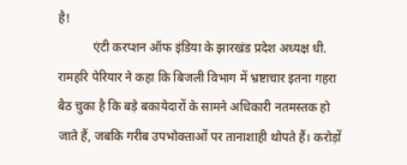है!
           एंटी करप्शन ऑफ इंडिया के झारखंड प्रदेश अध्यक्ष धी. रामहरि पेरियार ने कहा कि बिजली विभाग में भ्रष्टाचार इतना गहरा बैठ चुका है कि बड़े बकायेदारों के सामने अधिकारी नतमस्तक हो जाते हैं, जबकि गरीब उपभोक्ताओं पर तानाशाही थोपते हैं। करोड़ों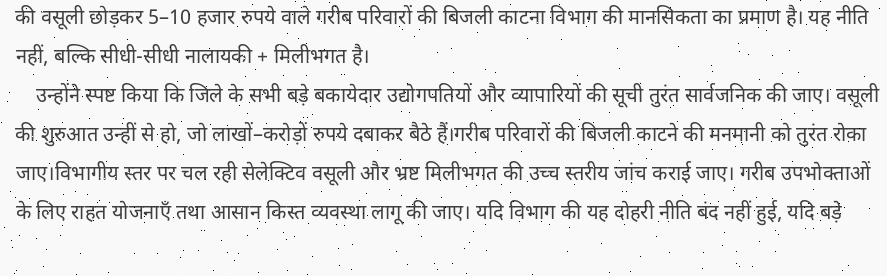की वसूली छोड़कर 5–10 हजार रुपये वाले गरीब परिवारों की बिजली काटना विभाग की मानसिकता का प्रमाण है। यह नीति नहीं, बल्कि सीधी-सीधी नालायकी + मिलीभगत है।
    उन्होंने स्पष्ट किया कि जिले के सभी बड़े बकायेदार उद्योगपतियों और व्यापारियों की सूची तुरंत सार्वजनिक की जाए। वसूली की शुरुआत उन्हीं से हो, जो लाखों–करोड़ों रुपये दबाकर बैठे हैं।गरीब परिवारों की बिजली काटने की मनमानी को तुरंत रोका जाए।विभागीय स्तर पर चल रही सेलेक्टिव वसूली और भ्रष्ट मिलीभगत की उच्च स्तरीय जांच कराई जाए। गरीब उपभोक्ताओं के लिए राहत योजनाएँ तथा आसान किस्त व्यवस्था लागू की जाए। यदि विभाग की यह दोहरी नीति बंद नहीं हुई, यदि बड़े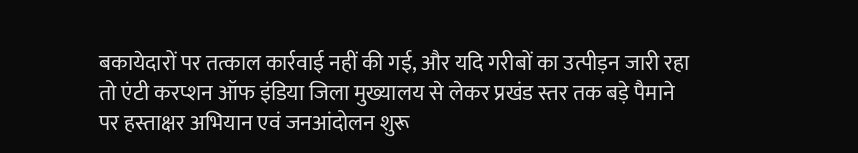बकायेदारों पर तत्काल कार्रवाई नहीं की गई, और यदि गरीबों का उत्पीड़न जारी रहा तो एंटी करप्शन ऑफ इंडिया जिला मुख्यालय से लेकर प्रखंड स्तर तक बड़े पैमाने पर हस्ताक्षर अभियान एवं जनआंदोलन शुरू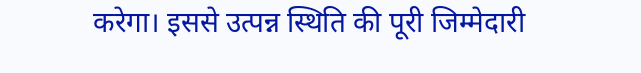करेगा। इससे उत्पन्न स्थिति की पूरी जिम्मेदारी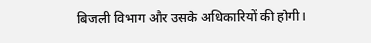बिजली विभाग और उसके अधिकारियों की होगी।